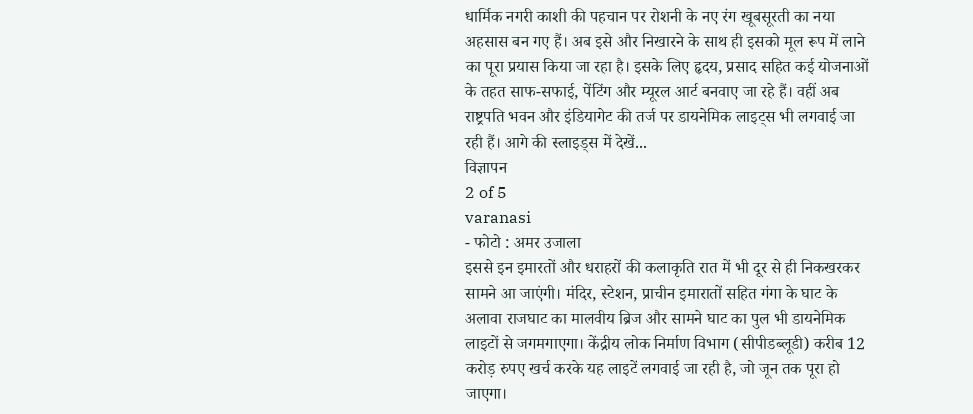धार्मिक नगरी काशी की पहचान पर रोशनी के नए रंग खूबसूरती का नया अहसास बन गए हैं। अब इसे और निखारने के साथ ही इसको मूल रूप में लाने का पूरा प्रयास किया जा रहा है। इसके लिए हृदय, प्रसाद सहित कई योजनाओं के तहत साफ-सफाई, पेंटिंग और म्यूरल आर्ट बनवाए जा रहे हैं। वहीं अब राष्ट्रपति भवन और इंडियागेट की तर्ज पर डायनेमिक लाइट्स भी लगवाई जा रही हैं। आगे की स्लाइड्स में देखें...
विज्ञापन
2 of 5
varanasi
- फोटो : अमर उजाला
इससे इन इमारतों और धराहरों की कलाकृति रात में भी दूर से ही निकखरकर सामने आ जाएंगी। मंदिर, स्टेशन, प्राचीन इमारातों सहित गंगा के घाट के अलावा राजघाट का मालवीय ब्रिज और सामने घाट का पुल भी डायनेमिक लाइटों से जगमगाएगा। केंद्रीय लोक निर्माण विभाग (सीपीडब्लूडी) करीब 12 करोड़ रुपए खर्च करके यह लाइटें लगवाई जा रही है, जो जून तक पूरा हो जाएगा।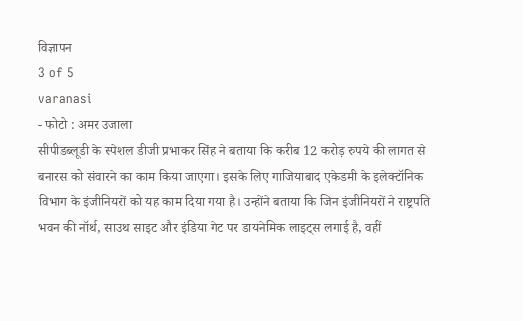विज्ञापन
3 of 5
varanasi
- फोटो : अमर उजाला
सीपीडब्लूडी के स्पेशल डीजी प्रभाकर सिंह ने बताया कि करीब 12 करोड़ रुपये की लागत से बनारस को संवारने का काम किया जाएगा। इसके लिए गाजियाबाद एकेडमी के इलेक्टॉनिक विभाग के इंजीनियरों को यह काम दिया गया है। उन्होंने बताया कि जिन इंजीनियरों ने राष्ट्रपति भवन की नॉर्थ, साउथ साइट और इंडिया गेट पर डायनेमिक लाइट्स लगाई है, वहीं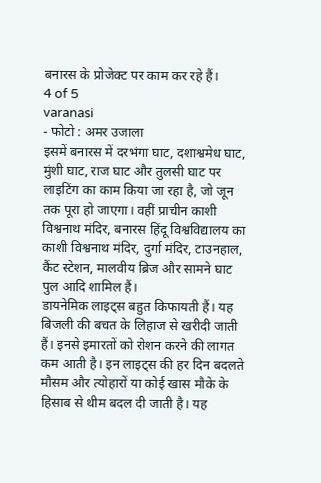बनारस के प्रोजेक्ट पर काम कर रहे हैं।
4 of 5
varanasi
- फोटो : अमर उजाला
इसमें बनारस में दरभंगा घाट, दशाश्वमेध घाट, मुंशी घाट, राज घाट और तुलसी घाट पर लाइटिंग का काम किया जा रहा है, जो जून तक पूरा हो जाएगा। वहीं प्राचीन काशी विश्वनाथ मंदिर, बनारस हिंदू विश्वविद्यालय का काशी विश्वनाथ मंदिर, दुर्गा मंदिर, टाउनहाल, कैंट स्टेशन, मालवीय ब्रिज और सामने घाट पुल आदि शामिल हैं।
डायनेमिक लाइट्स बहुत किफायती हैं। यह बिजली की बचत के लिहाज से खरीदी जाती हैं। इनसे इमारतों को रोशन करने की लागत कम आती है। इन लाइट्स की हर दिन बदलते मौसम और त्योहारों या कोई खास मौके के हिसाब से थीम बदल दी जाती है। यह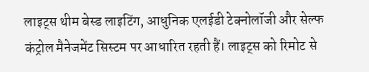लाइट्स थीम बेस्ड लाइटिंग, आधुनिक एलईडी टेक्नोलॉजी और सेल्फ कंट्रोल मैनेजमेंट सिस्टम पर आधारित रहती हैं। लाइट्स को रिमोट से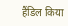हैंडिल किया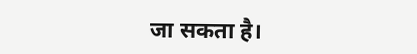जा सकता है।